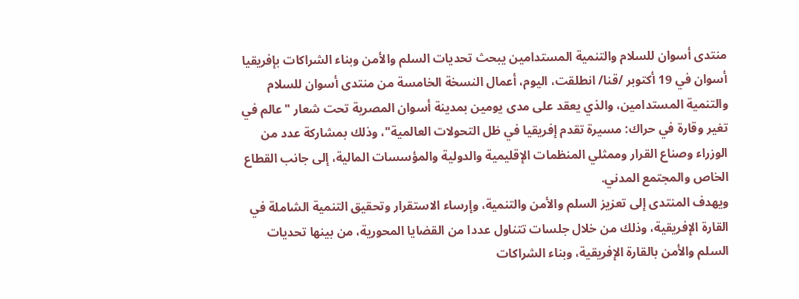منتدى أسوان للسلام والتنمية المستدامين يبحث تحديات السلم والأمن وبناء الشراكات بإفريقيا
أسوان في 19 أكتوبر /قنا/ انطلقت، اليوم، أعمال النسخة الخامسة من منتدى أسوان للسلام والتنمية المستدامين، والذي يعقد على مدى يومين بمدينة أسوان المصرية تحت شعار "عالم في تغير وقارة في حراك: مسيرة تقدم إفريقيا في ظل التحولات العالمية"، وذلك بمشاركة عدد من الوزراء وصناع القرار وممثلي المنظمات الإقليمية والدولية والمؤسسات المالية، إلى جانب القطاع الخاص والمجتمع المدني.
ويهدف المنتدى إلى تعزيز السلم والأمن والتنمية، وإرساء الاستقرار وتحقيق التنمية الشاملة في القارة الإفريقية، وذلك من خلال جلسات تتناول عددا من القضايا المحورية، من بينها تحديات السلم والأمن بالقارة الإفريقية، وبناء الشراكات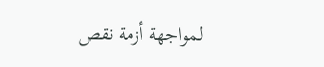لمواجهة أزمة نقص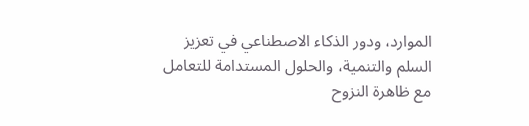الموارد، ودور الذكاء الاصطناعي في تعزيز السلم والتنمية، والحلول المستدامة للتعامل مع ظاهرة النزوح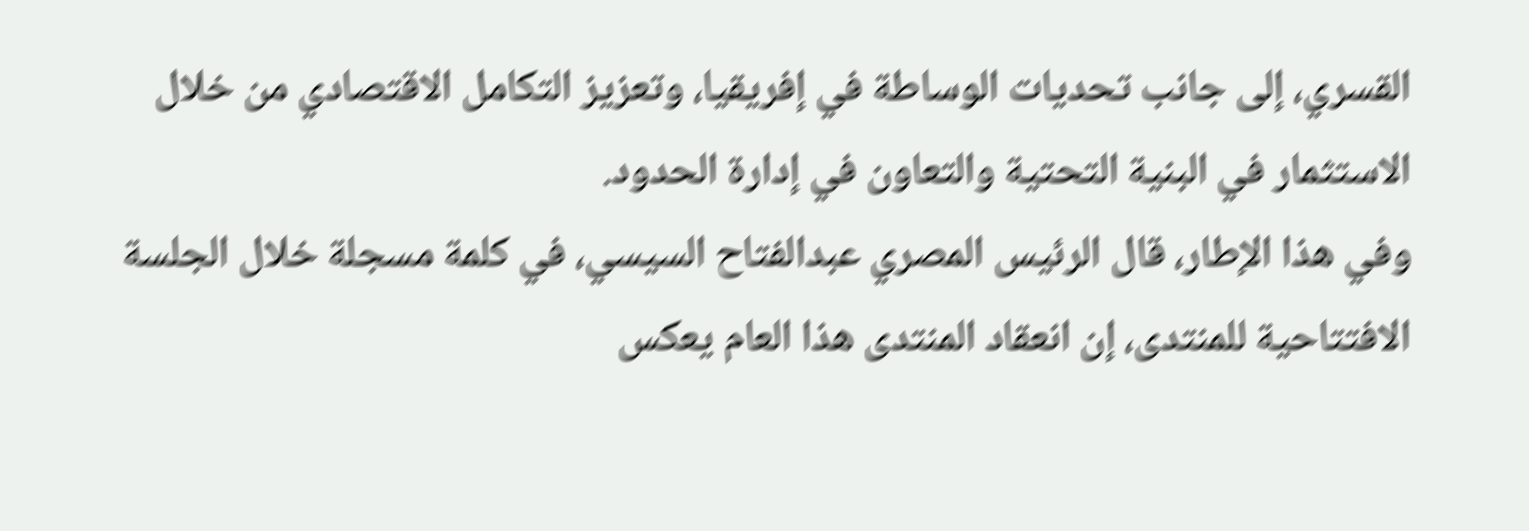القسري، إلى جانب تحديات الوساطة في إفريقيا، وتعزيز التكامل الاقتصادي من خلال الاستثمار في البنية التحتية والتعاون في إدارة الحدود.
وفي هذا الإطار، قال الرئيس المصري عبدالفتاح السيسي، في كلمة مسجلة خلال الجلسة الافتتاحية للمنتدى، إن انعقاد المنتدى هذا العام يعكس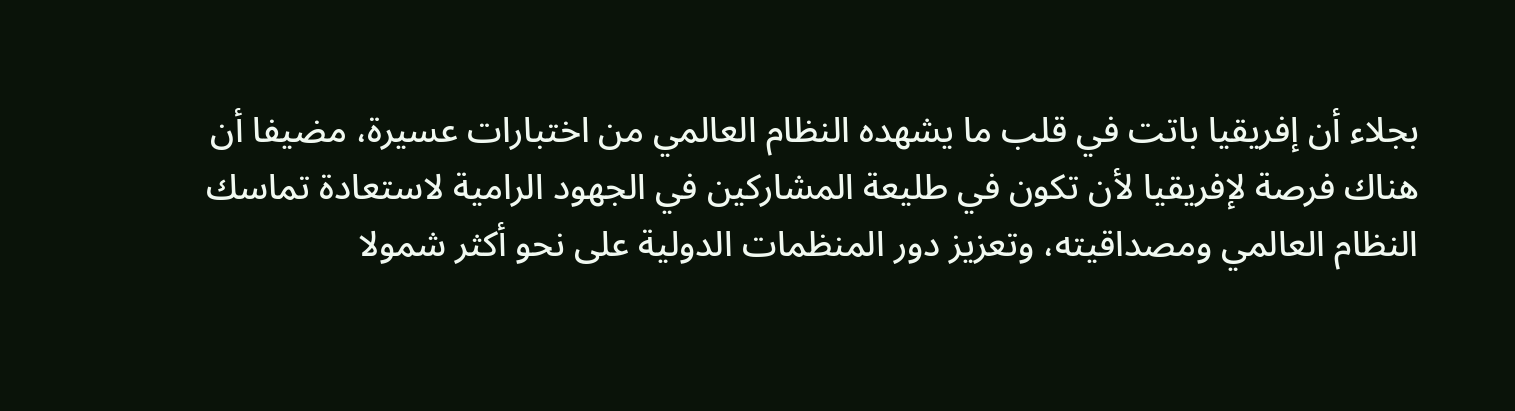بجلاء أن إفريقيا باتت في قلب ما يشهده النظام العالمي من اختبارات عسيرة، مضيفا أن هناك فرصة لإفريقيا لأن تكون في طليعة المشاركين في الجهود الرامية لاستعادة تماسك النظام العالمي ومصداقيته، وتعزيز دور المنظمات الدولية على نحو أكثر شمولا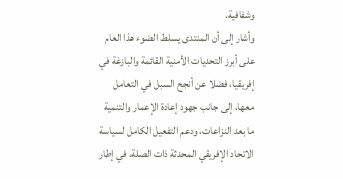وشفافية.
وأشار إلى أن المنتدى يسلط الضوء هذا العام على أبرز التحديات الأمنية القائمة والبازغة في إفريقيا، فضلا عن أنجح السبل في التعامل معها، إلى جانب جهود إعادة الإعمار والتنمية ما بعد النزاعات، ودعم التفعيل الكامل لسياسة الاتحاد الإفريقي المحدثة ذات الصلة، في إطار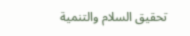تحقيق السلام والتنمية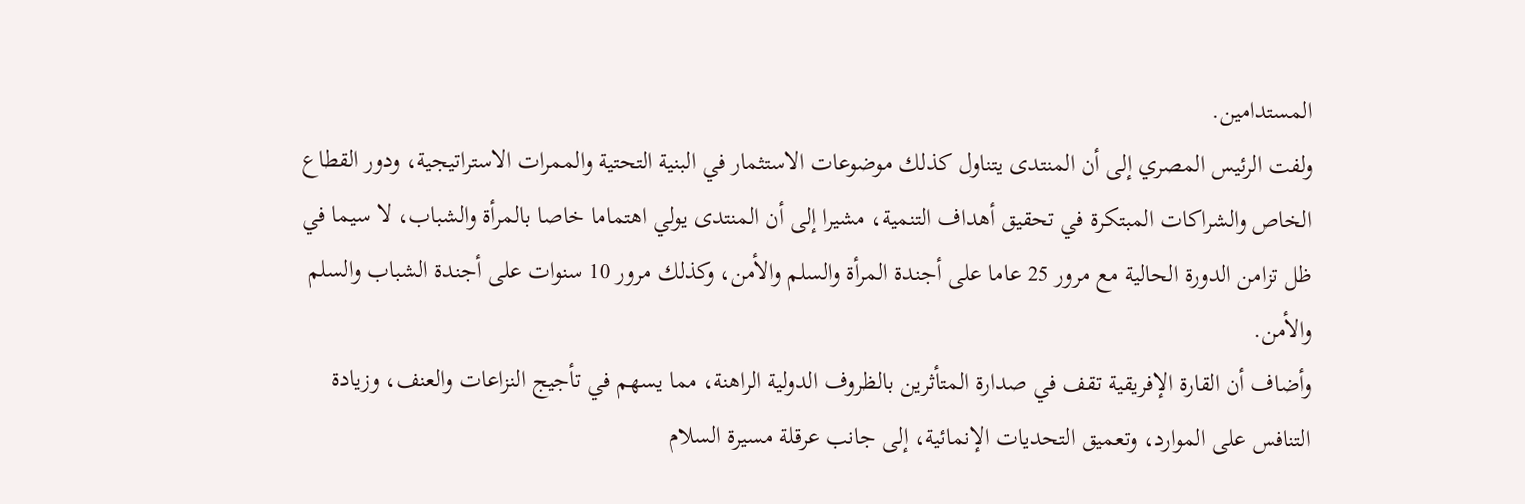المستدامين.
ولفت الرئيس المصري إلى أن المنتدى يتناول كذلك موضوعات الاستثمار في البنية التحتية والممرات الاستراتيجية، ودور القطاع الخاص والشراكات المبتكرة في تحقيق أهداف التنمية، مشيرا إلى أن المنتدى يولي اهتماما خاصا بالمرأة والشباب، لا سيما في ظل تزامن الدورة الحالية مع مرور 25 عاما على أجندة المرأة والسلم والأمن، وكذلك مرور 10 سنوات على أجندة الشباب والسلم والأمن.
وأضاف أن القارة الإفريقية تقف في صدارة المتأثرين بالظروف الدولية الراهنة، مما يسهم في تأجيج النزاعات والعنف، وزيادة التنافس على الموارد، وتعميق التحديات الإنمائية، إلى جانب عرقلة مسيرة السلام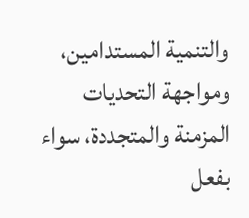والتنمية المستدامين، ومواجهة التحديات المزمنة والمتجددة، سواء بفعل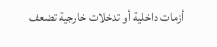أزمات داخلية أو تدخلات خارجية تضعف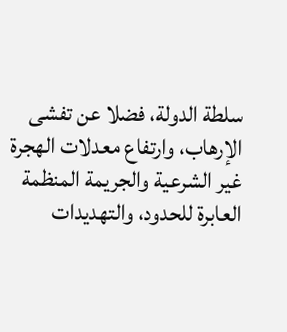سلطة الدولة، فضلا عن تفشى الإرهاب، وارتفاع معدلات الهجرة غير الشرعية والجريمة المنظمة العابرة للحدود، والتهديدات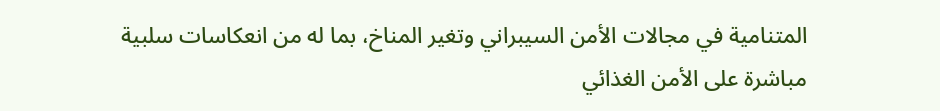المتنامية في مجالات الأمن السيبراني وتغير المناخ، بما له من انعكاسات سلبية مباشرة على الأمن الغذائي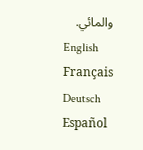والمائي.
English
Français
Deutsch
Español